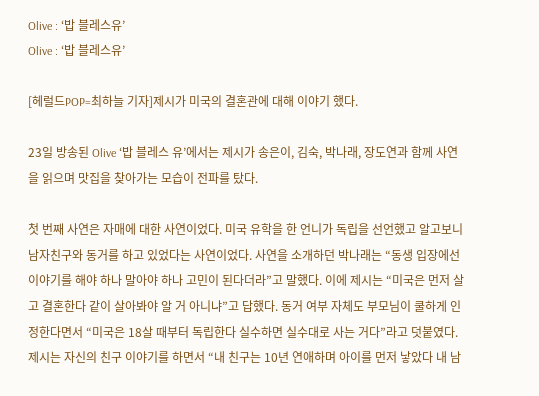Olive : ‘밥 블레스유’
Olive : ‘밥 블레스유’

[헤럴드POP=최하늘 기자]제시가 미국의 결혼관에 대해 이야기 했다.

23일 방송된 Olive ‘밥 블레스 유’에서는 제시가 송은이, 김숙, 박나래, 장도연과 함께 사연을 읽으며 맛집을 찾아가는 모습이 전파를 탔다.

첫 번째 사연은 자매에 대한 사연이었다. 미국 유학을 한 언니가 독립을 선언했고 알고보니 남자친구와 동거를 하고 있었다는 사연이었다. 사연을 소개하던 박나래는 “동생 입장에선 이야기를 해야 하나 말아야 하나 고민이 된다더라”고 말했다. 이에 제시는 “미국은 먼저 살고 결혼한다 같이 살아봐야 알 거 아니냐”고 답했다. 동거 여부 자체도 부모님이 쿨하게 인정한다면서 “미국은 18살 때부터 독립한다 실수하면 실수대로 사는 거다”라고 덧붙였다. 제시는 자신의 친구 이야기를 하면서 “내 친구는 10년 연애하며 아이를 먼저 낳았다 내 남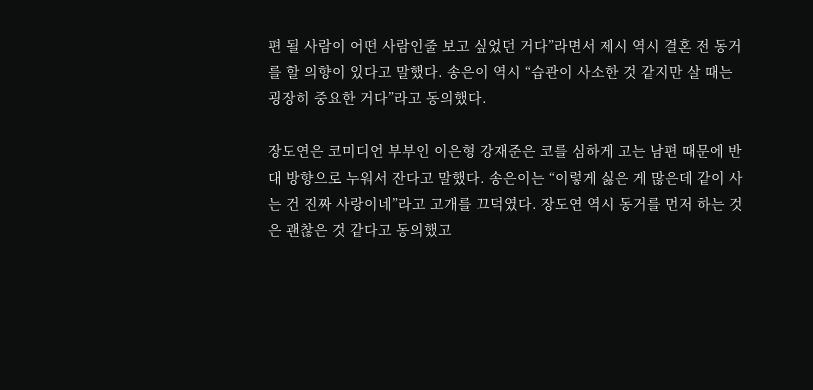편 될 사람이 어떤 사람인줄 보고 싶었던 거다”라면서 제시 역시 결혼 전 동거를 할 의향이 있다고 말했다. 송은이 역시 “습관이 사소한 것 같지만 살 때는 굉장히 중요한 거다”라고 동의했다.

장도연은 코미디언 부부인 이은형 강재준은 코를 심하게 고는 남편 때문에 반대 방향으로 누워서 잔다고 말했다. 송은이는 “이렇게 싫은 게 많은데 같이 사는 건 진짜 사랑이네”라고 고개를 끄덕였다. 장도연 역시 동거를 먼저 하는 것은 괜찮은 것 같다고 동의했고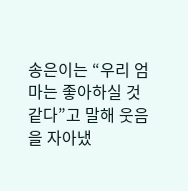송은이는 “우리 엄마는 좋아하실 것 같다”고 말해 웃음을 자아냈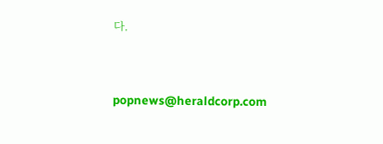다.


popnews@heraldcorp.com